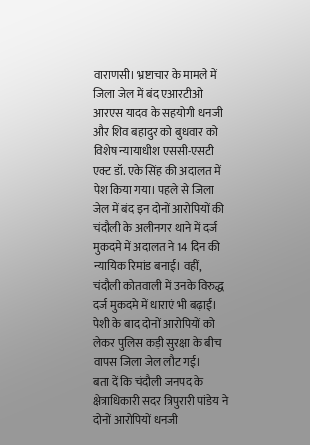वाराणसी। भ्रष्टाचार के मामले में जिला जेल में बंद एआरटीओ आरएस यादव के सहयोगी धनजी और शिव बहादुर को बुधवार को विशेष न्यायाधीश एससी-एसटी एक्ट डॉ. एके सिंह की अदालत में पेश किया गया। पहले से जिला जेल में बंद इन दोनों आरोपियों की चंदौली के अलीनगर थाने में दर्ज मुकदमे में अदालत ने 14 दिन की न्यायिक रिमांड बनाई। वहीं, चंदौली कोतवाली में उनके विरुद्ध दर्ज मुकदमे में धाराएं भी बढ़ाईं। पेशी के बाद दोनों आरोपियों को लेकर पुलिस कड़ी सुरक्षा के बीच वापस जिला जेल लौट गई।
बता दें कि चंदौली जनपद के क्षेत्राधिकारी सदर त्रिपुरारी पांडेय ने दोनों आरोपियों धनजी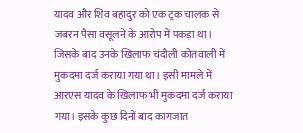यादव और शिव बहादुर को एक ट्रक चालक से जबरन पैसा वसूलने के आरोप में पकड़ा था। जिसके बाद उनके खिलाफ चंदौली कोतवाली में मुकदमा दर्ज कराया गया था। इसी मामले में आरएस यादव के खिलाफ भी मुकदमा दर्ज कराया गया। इसके कुछ दिनों बाद कागजात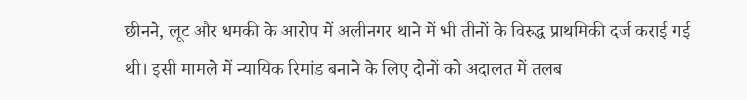छीनने, लूट और धमकी के आरोप में अलीनगर थाने में भी तीनों के विरुद्ध प्राथमिकी दर्ज कराई गई थी। इसी मामले में न्यायिक रिमांड बनाने के लिए दोनों को अदालत में तलब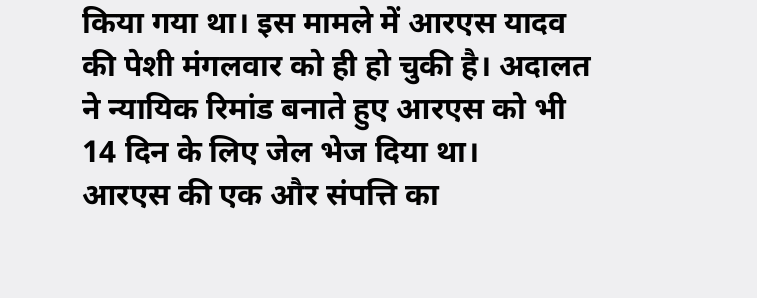किया गया था। इस मामले में आरएस यादव की पेशी मंगलवार को ही हो चुकी है। अदालत ने न्यायिक रिमांड बनाते हुए आरएस को भी 14 दिन के लिए जेल भेज दिया था।
आरएस की एक और संपत्ति का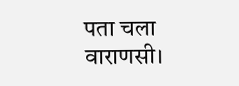पता चला
वाराणसी।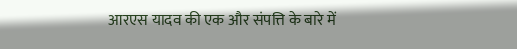आरएस यादव की एक और संपत्ति के बारे में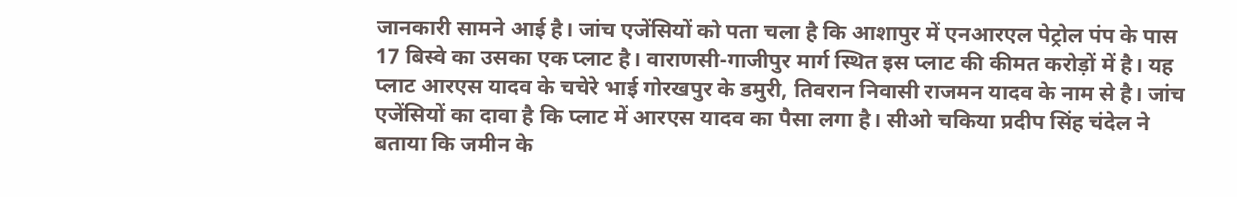जानकारी सामने आई है। जांच एजेंसियों को पता चला है कि आशापुर में एनआरएल पेट्रोल पंप के पास 17 बिस्वे का उसका एक प्लाट है। वाराणसी-गाजीपुर मार्ग स्थित इस प्लाट की कीमत करोड़ों में है। यह प्लाट आरएस यादव के चचेरे भाई गोरखपुर के डमुरी, तिवरान निवासी राजमन यादव के नाम से है। जांच एजेंसियों का दावा है कि प्लाट में आरएस यादव का पैसा लगा है। सीओ चकिया प्रदीप सिंह चंदेल ने बताया कि जमीन के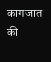कागजात की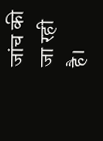जांच की जा रही है।